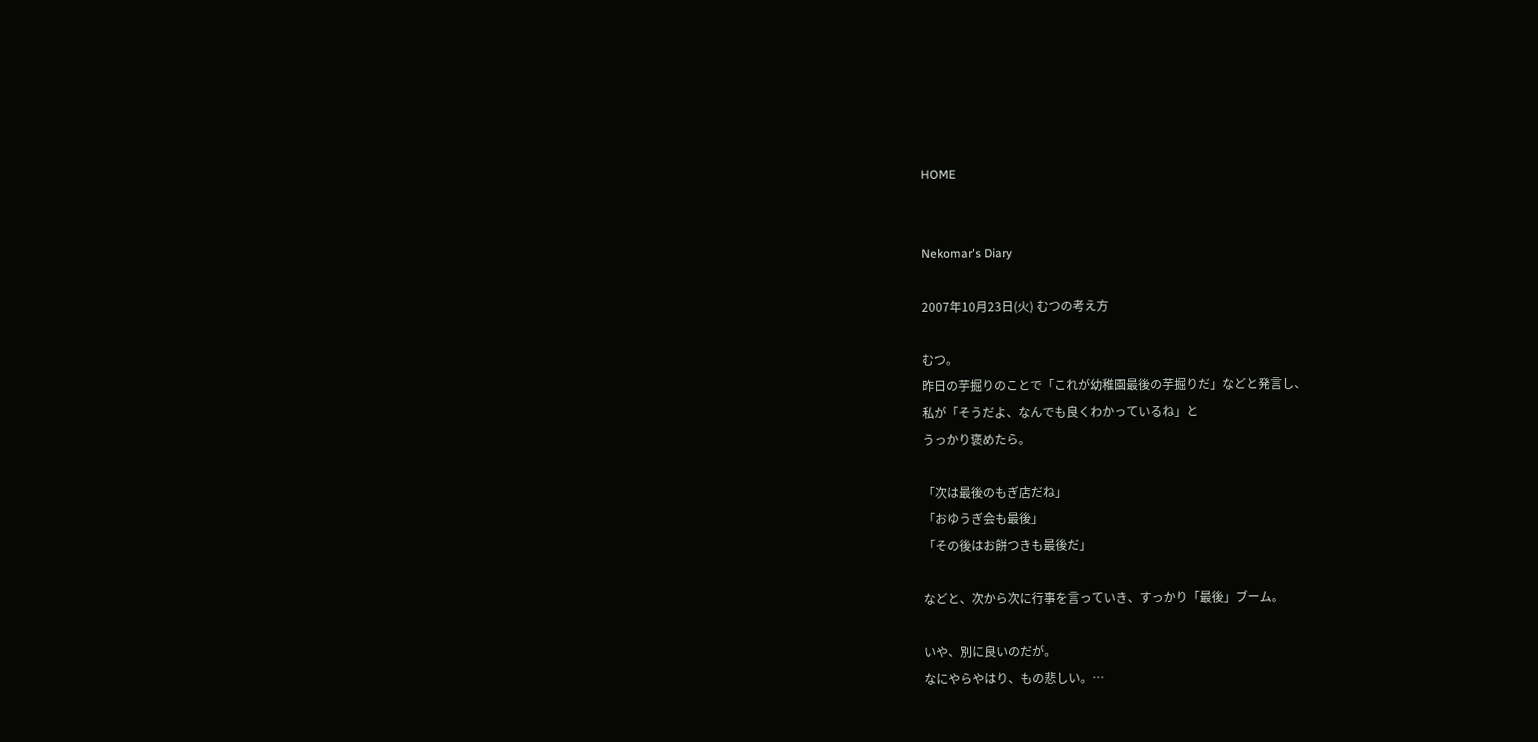HOME


Nekomar's Diary

2007年10月23日(火) むつの考え方

むつ。
昨日の芋掘りのことで「これが幼稚園最後の芋掘りだ」などと発言し、
私が「そうだよ、なんでも良くわかっているね」と
うっかり褒めたら。

「次は最後のもぎ店だね」
「おゆうぎ会も最後」
「その後はお餅つきも最後だ」

などと、次から次に行事を言っていき、すっかり「最後」ブーム。

いや、別に良いのだが。
なにやらやはり、もの悲しい。…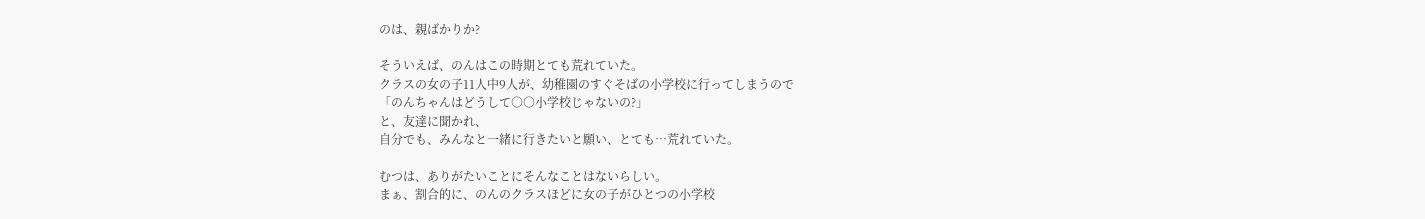のは、親ばかりか?

そういえば、のんはこの時期とても荒れていた。
クラスの女の子11人中9人が、幼稚園のすぐそばの小学校に行ってしまうので
「のんちゃんはどうして○○小学校じゃないの?」
と、友達に聞かれ、
自分でも、みんなと一緒に行きたいと願い、とても…荒れていた。

むつは、ありがたいことにそんなことはないらしい。
まぁ、割合的に、のんのクラスほどに女の子がひとつの小学校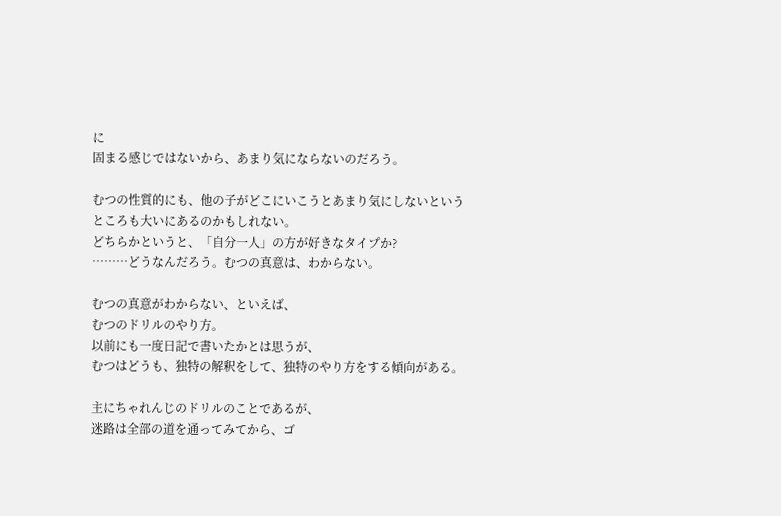に
固まる感じではないから、あまり気にならないのだろう。

むつの性質的にも、他の子がどこにいこうとあまり気にしないという
ところも大いにあるのかもしれない。
どちらかというと、「自分一人」の方が好きなタイプか?
………どうなんだろう。むつの真意は、わからない。

むつの真意がわからない、といえば、
むつのドリルのやり方。
以前にも一度日記で書いたかとは思うが、
むつはどうも、独特の解釈をして、独特のやり方をする傾向がある。

主にちゃれんじのドリルのことであるが、
迷路は全部の道を通ってみてから、ゴ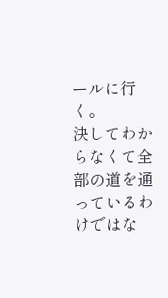ールに行く。
決してわからなくて全部の道を通っているわけではな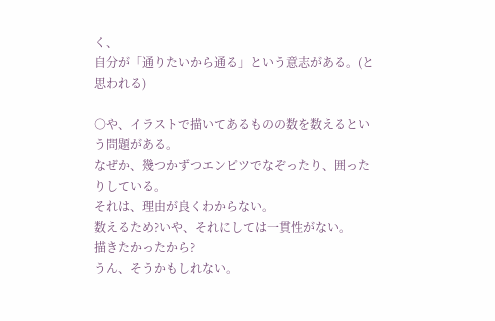く、
自分が「通りたいから通る」という意志がある。(と思われる)

○や、イラストで描いてあるものの数を数えるという問題がある。
なぜか、幾つかずつエンピツでなぞったり、囲ったりしている。
それは、理由が良くわからない。
数えるため?いや、それにしては一貫性がない。
描きたかったから?
うん、そうかもしれない。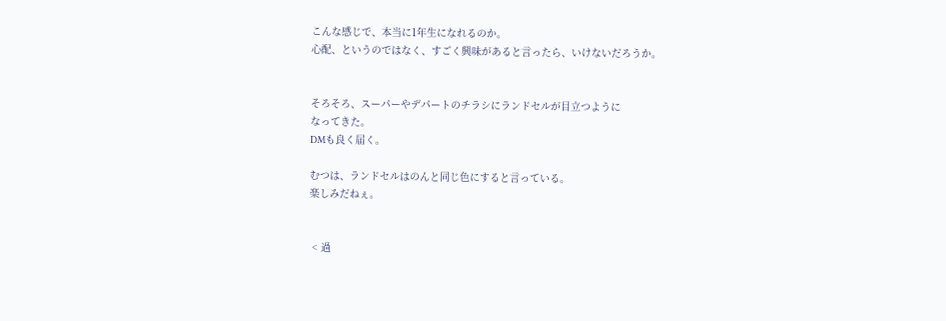こんな感じで、本当に1年生になれるのか。
心配、というのではなく、すごく興味があると言ったら、いけないだろうか。


そろそろ、スーパーやデパートのチラシにランドセルが目立つように
なってきた。
DMも良く届く。

むつは、ランドセルはのんと同じ色にすると言っている。
楽しみだねぇ。


 < 過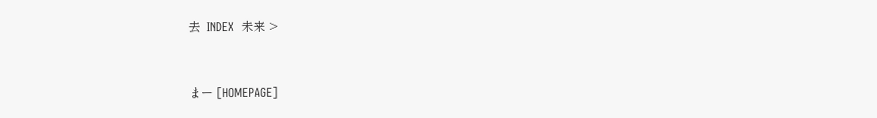去  INDEX  未来 >


まー [HOMEPAGE]